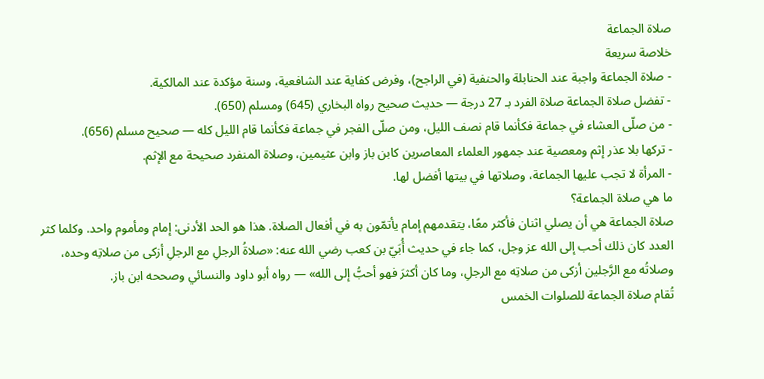صلاة الجماعة
خلاصة سريعة
- صلاة الجماعة واجبة عند الحنابلة والحنفية (في الراجح)، وفرض كفاية عند الشافعية، وسنة مؤكدة عند المالكية.
- تفضل صلاة الجماعة صلاة الفرد بـ 27 درجة — حديث صحيح رواه البخاري (645) ومسلم (650).
- من صلّى العشاء في جماعة فكأنما قام نصف الليل، ومن صلّى الفجر في جماعة فكأنما قام الليل كله — صحيح مسلم (656).
- تركها بلا عذر إثم ومعصية عند جمهور العلماء المعاصرين كابن باز وابن عثيمين، وصلاة المنفرد صحيحة مع الإثم.
- المرأة لا تجب عليها الجماعة، وصلاتها في بيتها أفضل لها.
ما هي صلاة الجماعة؟
صلاة الجماعة هي أن يصلي اثنان فأكثر معًا، يتقدمهم إمام يأتمّون به في أفعال الصلاة. هذا هو الحد الأدنى: إمام ومأموم واحد. وكلما كثر العدد كان ذلك أحب إلى الله عز وجل، كما جاء في حديث أُبَيّ بن كعب رضي الله عنه: «صلاةُ الرجلِ مع الرجلِ أزكى من صلاتِه وحده، وصلاتُه مع الرَّجلين أزكى من صلاتِه مع الرجلِ، وما كان أكثرَ فهو أحبُّ إلى الله» — رواه أبو داود والنسائي وصححه ابن باز.
تُقام صلاة الجماعة للصلوات الخمس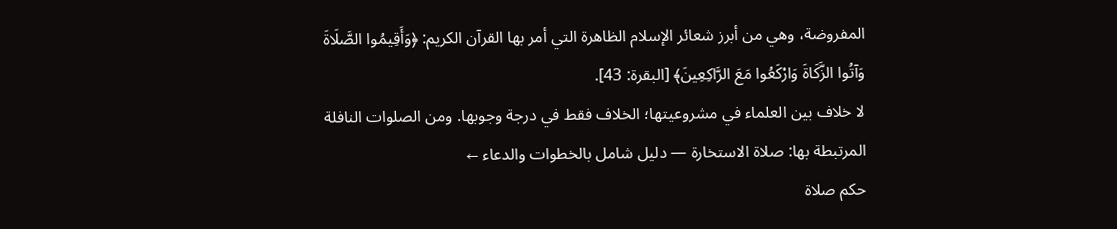المفروضة، وهي من أبرز شعائر الإسلام الظاهرة التي أمر بها القرآن الكريم: ﴿وَأَقِيمُوا الصَّلَاةَ وَآتُوا الزَّكَاةَ وَارْكَعُوا مَعَ الرَّاكِعِينَ﴾ [البقرة: 43].
لا خلاف بين العلماء في مشروعيتها؛ الخلاف فقط في درجة وجوبها. ومن الصلوات النافلة المرتبطة بها: صلاة الاستخارة — دليل شامل بالخطوات والدعاء ←
حكم صلاة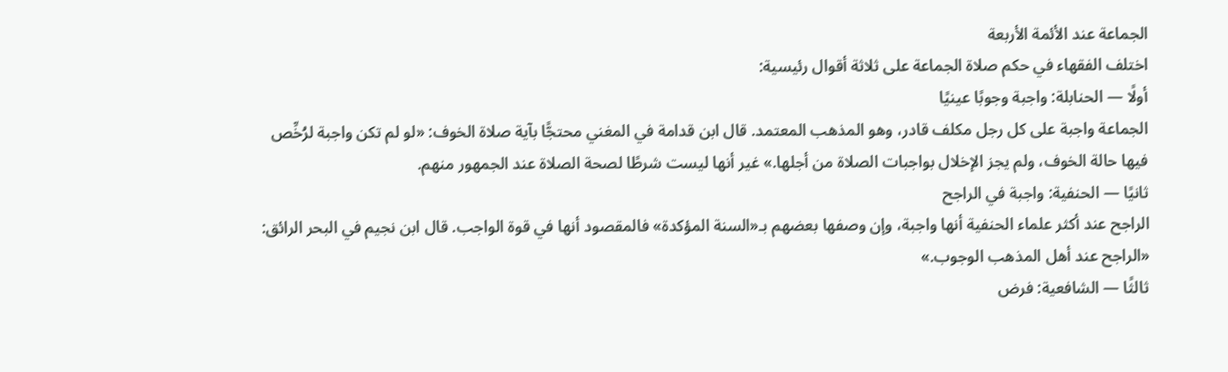الجماعة عند الأئمة الأربعة
اختلف الفقهاء في حكم صلاة الجماعة على ثلاثة أقوال رئيسية:
أولًا — الحنابلة: واجبة وجوبًا عينيًا
الجماعة واجبة على كل رجل مكلف قادر، وهو المذهب المعتمد. قال ابن قدامة في المغني محتجًّا بآية صلاة الخوف: «لو لم تكن واجبة لرُخِّص فيها حالة الخوف، ولم يجز الإخلال بواجبات الصلاة من أجلها.» غير أنها ليست شرطًا لصحة الصلاة عند الجمهور منهم.
ثانيًا — الحنفية: واجبة في الراجح
الراجح عند أكثر علماء الحنفية أنها واجبة، وإن وصفها بعضهم بـ«السنة المؤكدة» فالمقصود أنها في قوة الواجب. قال ابن نجيم في البحر الرائق: «الراجح عند أهل المذهب الوجوب.»
ثالثًا — الشافعية: فرض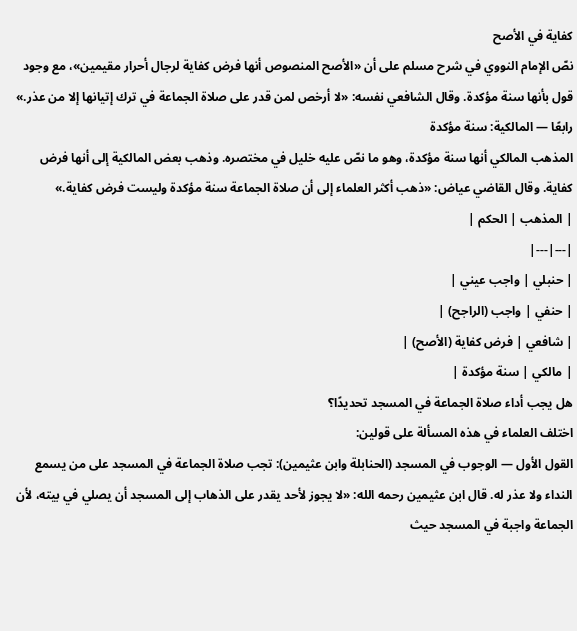كفاية في الأصح
نصّ الإمام النووي في شرح مسلم على أن «الأصح المنصوص أنها فرض كفاية لرجال أحرار مقيمين»، مع وجود قول بأنها سنة مؤكدة. وقال الشافعي نفسه: «لا أرخص لمن قدر على صلاة الجماعة في ترك إتيانها إلا من عذر.»
رابعًا — المالكية: سنة مؤكدة
المذهب المالكي أنها سنة مؤكدة، وهو ما نصّ عليه خليل في مختصره. وذهب بعض المالكية إلى أنها فرض كفاية. وقال القاضي عياض: «ذهب أكثر العلماء إلى أن صلاة الجماعة سنة مؤكدة وليست فرض كفاية.»
| المذهب | الحكم |
|---|---|
| حنبلي | واجب عيني |
| حنفي | واجب (الراجح) |
| شافعي | فرض كفاية (الأصح) |
| مالكي | سنة مؤكدة |
هل يجب أداء صلاة الجماعة في المسجد تحديدًا؟
اختلف العلماء في هذه المسألة على قولين:
القول الأول — الوجوب في المسجد (الحنابلة وابن عثيمين): تجب صلاة الجماعة في المسجد على من يسمع النداء ولا عذر له. قال ابن عثيمين رحمه الله: «لا يجوز لأحد يقدر على الذهاب إلى المسجد أن يصلي في بيته، لأن الجماعة واجبة في المسجد حيث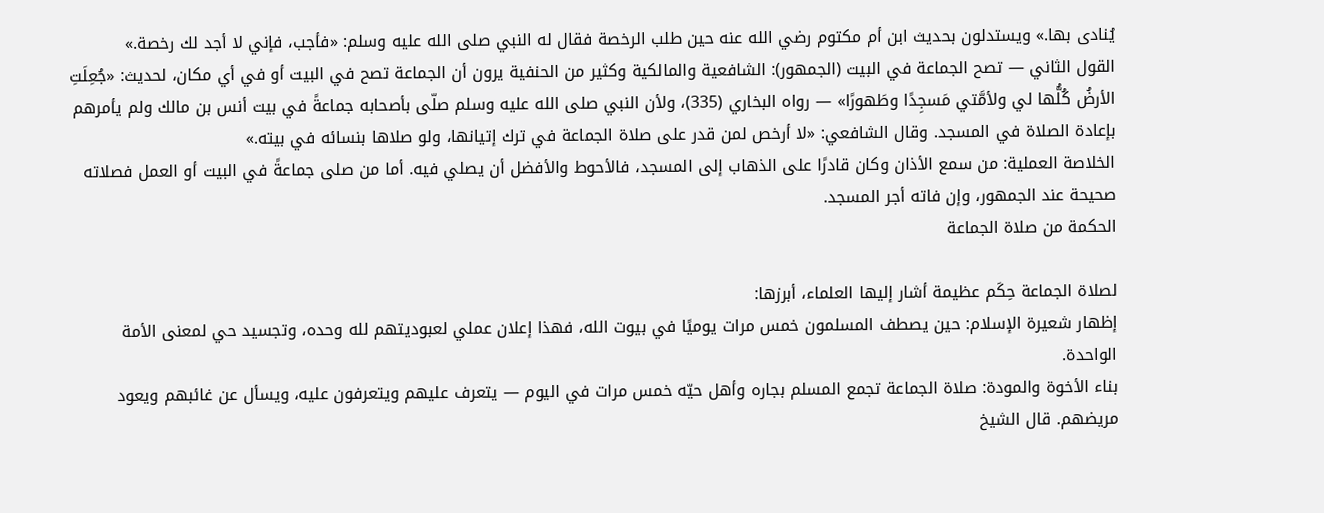يُنادى بها.» ويستدلون بحديث ابن أم مكتوم رضي الله عنه حين طلب الرخصة فقال له النبي صلى الله عليه وسلم: «فأجب، فإني لا أجد لك رخصة.»
القول الثاني — تصح الجماعة في البيت (الجمهور): الشافعية والمالكية وكثير من الحنفية يرون أن الجماعة تصح في البيت أو في أي مكان، لحديث: «جُعِلَتِ الأرضُ كُلُّها لي ولأمَّتي مَسجِدًا وطَهورًا» — رواه البخاري (335)، ولأن النبي صلى الله عليه وسلم صلّى بأصحابه جماعةً في بيت أنس بن مالك ولم يأمرهم بإعادة الصلاة في المسجد. وقال الشافعي: «لا أرخص لمن قدر على صلاة الجماعة في ترك إتيانها، ولو صلاها بنسائه في بيته.»
الخلاصة العملية: من سمع الأذان وكان قادرًا على الذهاب إلى المسجد، فالأحوط والأفضل أن يصلي فيه. أما من صلى جماعةً في البيت أو العمل فصلاته صحيحة عند الجمهور، وإن فاته أجر المسجد.
الحكمة من صلاة الجماعة

لصلاة الجماعة حِكَم عظيمة أشار إليها العلماء، أبرزها:
إظهار شعيرة الإسلام: حين يصطف المسلمون خمس مرات يوميًا في بيوت الله، فهذا إعلان عملي لعبوديتهم لله وحده، وتجسيد حي لمعنى الأمة الواحدة.
بناء الأخوة والمودة: صلاة الجماعة تجمع المسلم بجاره وأهل حيّه خمس مرات في اليوم — يتعرف عليهم ويتعرفون عليه، ويسأل عن غائبهم ويعود مريضهم. قال الشيخ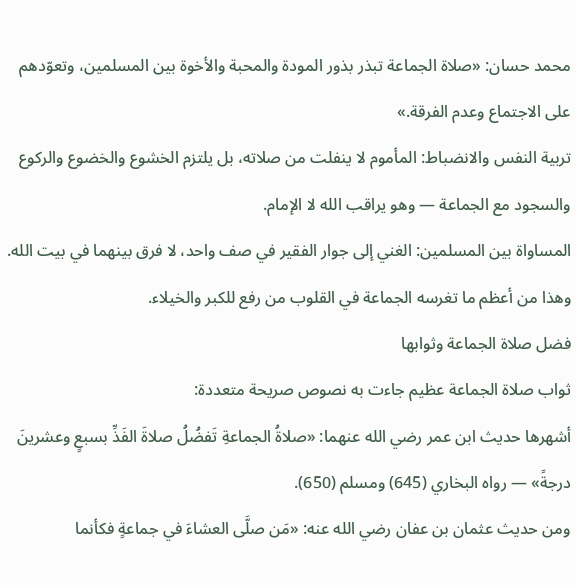محمد حسان: «صلاة الجماعة تبذر بذور المودة والمحبة والأخوة بين المسلمين، وتعوّدهم على الاجتماع وعدم الفرقة.»
تربية النفس والانضباط: المأموم لا ينفلت من صلاته، بل يلتزم الخشوع والخضوع والركوع والسجود مع الجماعة — وهو يراقب الله لا الإمام.
المساواة بين المسلمين: الغني إلى جوار الفقير في صف واحد، لا فرق بينهما في بيت الله. وهذا من أعظم ما تغرسه الجماعة في القلوب من رفع للكبر والخيلاء.
فضل صلاة الجماعة وثوابها
ثواب صلاة الجماعة عظيم جاءت به نصوص صريحة متعددة:
أشهرها حديث ابن عمر رضي الله عنهما: «صلاةُ الجماعةِ تَفضُلُ صلاةَ الفَذِّ بسبعٍ وعشرينَ درجةً» — رواه البخاري (645) ومسلم (650).
ومن حديث عثمان بن عفان رضي الله عنه: «مَن صلَّى العشاءَ في جماعةٍ فكأنما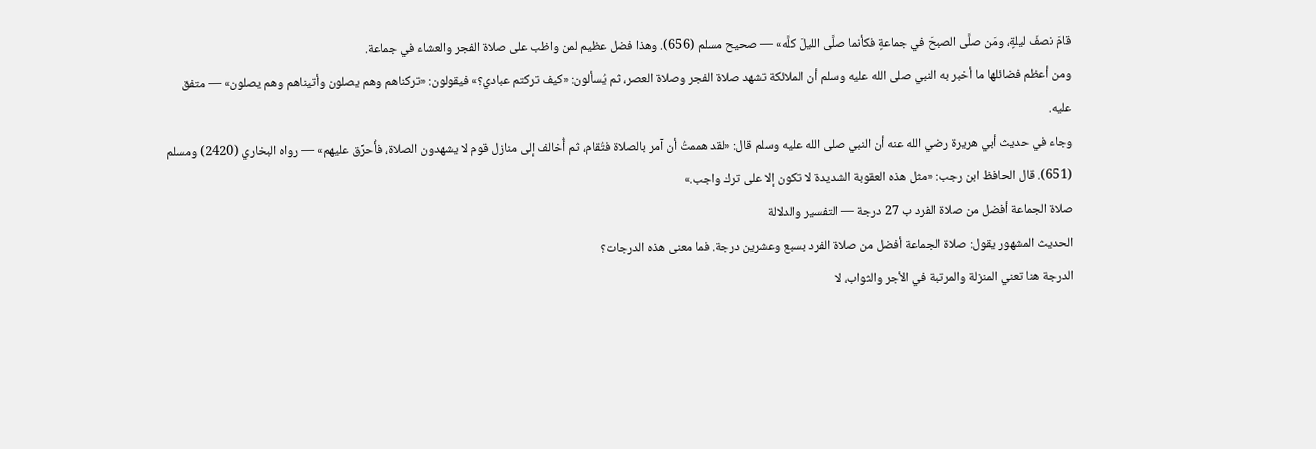قامَ نصفَ ليلةٍ، ومَن صلَّى الصبحَ في جماعةٍ فكأنما صلَّى الليلَ كلَّه» — صحيح مسلم (656). وهذا فضل عظيم لمن واظب على صلاة الفجر والعشاء في جماعة.
ومن أعظم فضائلها ما أخبر به النبي صلى الله عليه وسلم أن الملائكة تشهد صلاة الفجر وصلاة العصر، ثم يُسألون: «كيف تركتم عبادي؟» فيقولون: «تركناهم وهم يصلون وأتيناهم وهم يصلون» — متفق عليه.
وجاء في حديث أبي هريرة رضي الله عنه أن النبي صلى الله عليه وسلم قال: «لقد هممتُ أن آمر بالصلاة فتُقام، ثم أُخالف إلى منازل قوم لا يشهدون الصلاة، فأُحرِّق عليهم» — رواه البخاري (2420) ومسلم (651). قال الحافظ ابن رجب: «مثل هذه العقوبة الشديدة لا تكون إلا على ترك واجب.»
صلاة الجماعة أفضل من صلاة الفرد ب 27 درجة — التفسير والدلالة
الحديث المشهور يقول: صلاة الجماعة أفضل من صلاة الفرد بسبع وعشرين درجة. فما معنى هذه الدرجات؟
الدرجة هنا تعني المنزلة والمرتبة في الأجر والثواب، لا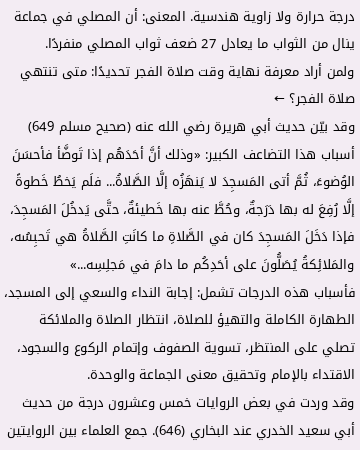درجة حرارة ولا زاوية هندسية. المعنى: أن المصلي في جماعة ينال من الثواب ما يعادل 27 ضعف ثواب المصلي منفردًا.
ولمن أراد معرفة نهاية وقت صلاة الفجر تحديدًا: متى تنتهي صلاة الفجر؟ ←
وقد بيّن حديث أبي هريرة رضي الله عنه (صحيح مسلم 649) أسباب هذا التضاعف الكبير: «وذلك أنَّ أحَدَهُم إذا تَوضَّأ فأحسَنَ الوُضوءَ، ثُمَّ أتى المَسجِدَ لا يَنهَزُه إلَّا الصَّلاةُ... فلَم يَخطُ خَطوةً إلَّا رُفِعَ له بها دَرَجةٌ، وحُطَّ عنه بها خَطيئةٌ، حتَّى يَدخُلَ المَسجِدَ، فإذا دَخَلَ المَسجِدَ كان في الصَّلاةِ ما كانَتِ الصَّلاةُ هي تَحبِسُه، والمَلائِكةُ يُصَلُّونَ على أحَدِكُم ما دامَ في مَجلِسِه...»
فأسباب هذه الدرجات تشمل: إجابة النداء والسعي إلى المسجد، الطهارة الكاملة والتهيؤ للصلاة، انتظار الصلاة والملائكة تصلي على المنتظر، تسوية الصفوف وإتمام الركوع والسجود، الاقتداء بالإمام وتحقيق معنى الجماعة والوحدة.
وقد وردت في بعض الروايات خمس وعشرون درجة من حديث أبي سعيد الخدري عند البخاري (646). جمع العلماء بين الروايتين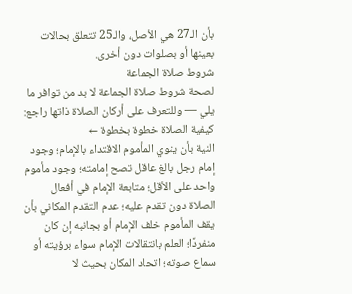بأن الـ27 هي الأصل، والـ25 تتعلق بحالات بعينها أو بصلوات دون أخرى.
شروط صلاة الجماعة
لصحة شروط صلاة الجماعة لا بد من توافر ما يلي — وللتعرف على أركان الصلاة ذاتها راجع: كيفية الصلاة خطوة بخطوة ←
النية بأن ينوي المأموم الاقتداء بالإمام؛ وجود إمام رجل بالغ عاقل تصح إمامته؛ وجود مأموم واحد على الأقل؛ متابعة الإمام في أفعال الصلاة دون تقدم عليه؛ عدم التقدم المكاني بأن يقف المأموم خلف الإمام أو بجانبه إن كان منفردًا؛ العلم بانتقالات الإمام سواء برؤيته أو سماع صوته؛ اتحاد المكان بحيث لا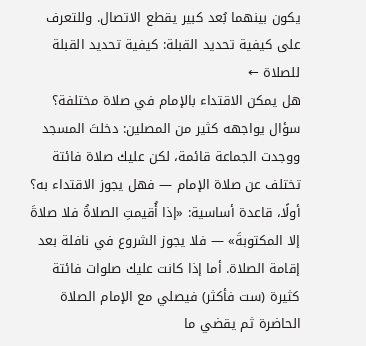يكون بينهما بُعد كبير يقطع الاتصال. وللتعرف على كيفية تحديد القبلة: كيفية تحديد القبلة للصلاة ←
هل يمكن الاقتداء بالإمام في صلاة مختلفة؟
سؤال يواجهه كثير من المصلين: دخلتَ المسجد ووجدت الجماعة قائمة، لكن عليك صلاة فائتة تختلف عن صلاة الإمام — فهل يجوز الاقتداء به؟
أولًا، قاعدة أساسية: «إذا أُقيمتِ الصلاةُ فلا صلاةَ إلا المكتوبةَ» — فلا يجوز الشروع في نافلة بعد إقامة الصلاة. أما إذا كانت عليك صلوات فائتة كثيرة (ست فأكثر) فيصلي مع الإمام الصلاة الحاضرة ثم يقضي ما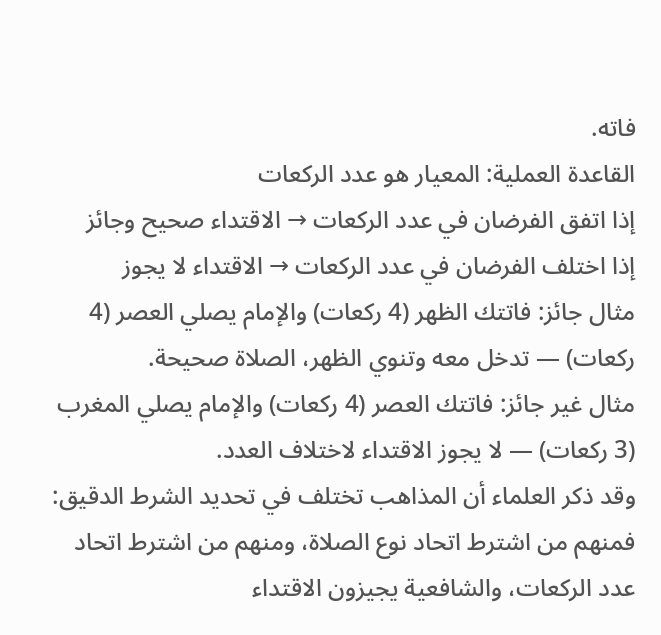فاته.
القاعدة العملية: المعيار هو عدد الركعات
إذا اتفق الفرضان في عدد الركعات → الاقتداء صحيح وجائز
إذا اختلف الفرضان في عدد الركعات → الاقتداء لا يجوز
مثال جائز: فاتتك الظهر (4 ركعات) والإمام يصلي العصر (4 ركعات) — تدخل معه وتنوي الظهر، الصلاة صحيحة.
مثال غير جائز: فاتتك العصر (4 ركعات) والإمام يصلي المغرب (3 ركعات) — لا يجوز الاقتداء لاختلاف العدد.
وقد ذكر العلماء أن المذاهب تختلف في تحديد الشرط الدقيق: فمنهم من اشترط اتحاد نوع الصلاة، ومنهم من اشترط اتحاد عدد الركعات، والشافعية يجيزون الاقتداء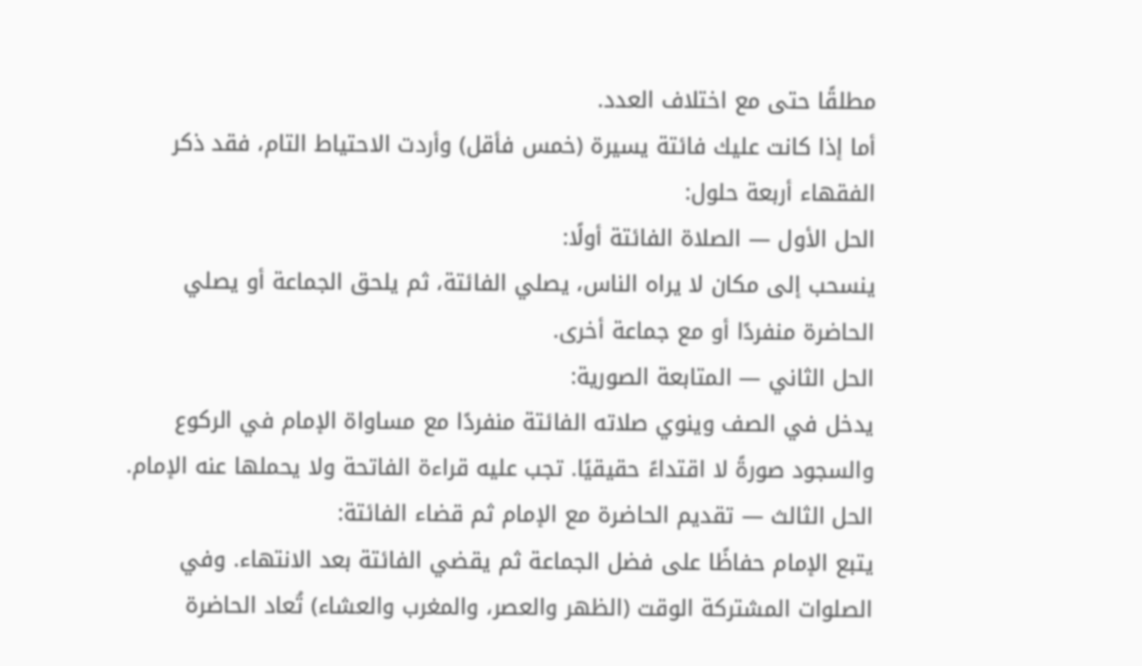مطلقًا حتى مع اختلاف العدد.
أما إذا كانت عليك فائتة يسيرة (خمس فأقل) وأردت الاحتياط التام، فقد ذكر الفقهاء أربعة حلول:
الحل الأول — الصلاة الفائتة أولًا:
ينسحب إلى مكان لا يراه الناس، يصلي الفائتة، ثم يلحق الجماعة أو يصلي الحاضرة منفردًا أو مع جماعة أخرى.
الحل الثاني — المتابعة الصورية:
يدخل في الصف وينوي صلاته الفائتة منفردًا مع مساواة الإمام في الركوع والسجود صورةً لا اقتداءً حقيقيًا. تجب عليه قراءة الفاتحة ولا يحملها عنه الإمام.
الحل الثالث — تقديم الحاضرة مع الإمام ثم قضاء الفائتة:
يتبع الإمام حفاظًا على فضل الجماعة ثم يقضي الفائتة بعد الانتهاء. وفي الصلوات المشتركة الوقت (الظهر والعصر، والمغرب والعشاء) تُعاد الحاضرة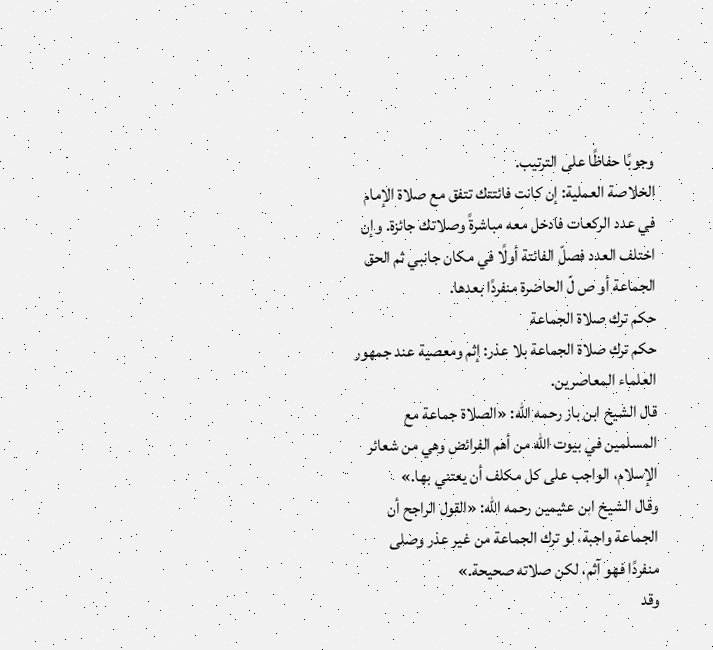وجوبًا حفاظًا على الترتيب.
الخلاصة العملية: إن كانت فائتتك تتفق مع صلاة الإمام في عدد الركعات فادخل معه مباشرةً وصلاتك جائزة. وإن اختلف العدد فصلّ الفائتة أولًا في مكان جانبي ثم الحق الجماعة أو ص لّ الحاضرة منفردًا بعدها.
حكم ترك صلاة الجماعة
حكم ترك صلاة الجماعة بلا عذر: إثم ومعصية عند جمهور العلماء المعاصرين.
قال الشيخ ابن باز رحمه الله: «الصلاة جماعة مع المسلمين في بيوت الله من أهم الفرائض وهي من شعائر الإسلام، الواجب على كل مكلف أن يعتني بها.»
وقال الشيخ ابن عثيمين رحمه الله: «القول الراجح أن الجماعة واجبة، لو ترك الجماعة من غير عذر وصلى منفردًا فهو آثم، لكن صلاته صحيحة.»
وقد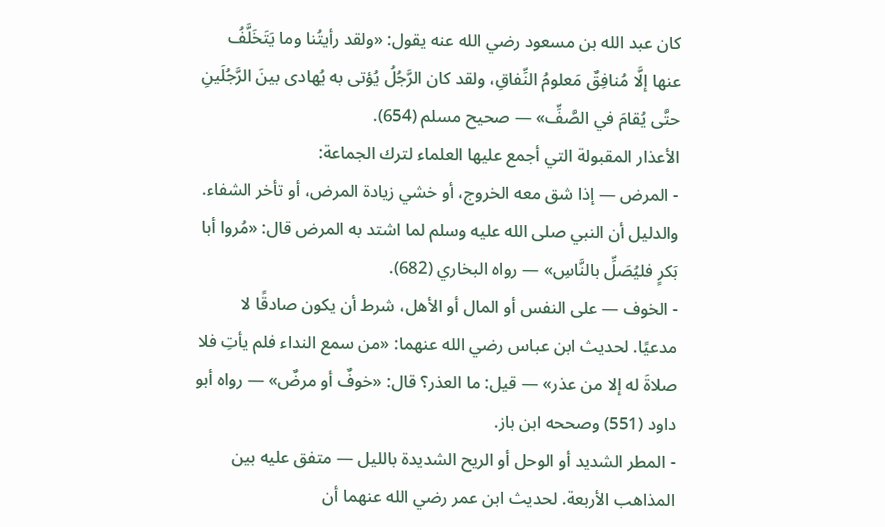كان عبد الله بن مسعود رضي الله عنه يقول: «ولقد رأيتُنا وما يَتَخَلَّفُ عنها إلَّا مُنافِقٌ مَعلومُ النِّفاقِ، ولقد كان الرَّجُلُ يُؤتى به يُهادى بينَ الرَّجُلَينِ حتَّى يُقامَ في الصَّفِّ» — صحيح مسلم (654).
الأعذار المقبولة التي أجمع عليها العلماء لترك الجماعة:
- المرض — إذا شق معه الخروج، أو خشي زيادة المرض، أو تأخر الشفاء. والدليل أن النبي صلى الله عليه وسلم لما اشتد به المرض قال: «مُروا أبا بَكرٍ فليُصَلِّ بالنَّاسِ» — رواه البخاري (682).
- الخوف — على النفس أو المال أو الأهل، شرط أن يكون صادقًا لا مدعيًا. لحديث ابن عباس رضي الله عنهما: «من سمع النداء فلم يأتِ فلا صلاةَ له إلا من عذر» — قيل: ما العذر؟ قال: «خوفٌ أو مرضٌ» — رواه أبو داود (551) وصححه ابن باز.
- المطر الشديد أو الوحل أو الريح الشديدة بالليل — متفق عليه بين المذاهب الأربعة. لحديث ابن عمر رضي الله عنهما أن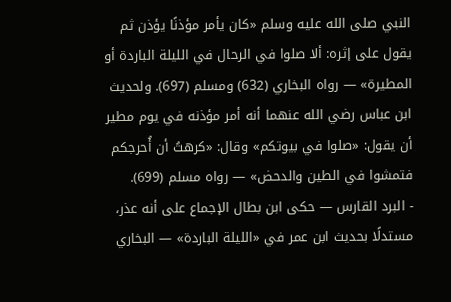النبي صلى الله عليه وسلم «كان يأمر مؤذنًا يؤذن ثم يقول على إثره: ألا صلوا في الرحال في الليلة الباردة أو المطيرة» — رواه البخاري (632) ومسلم (697). ولحديث ابن عباس رضي الله عنهما أنه أمر مؤذنه في يوم مطير أن يقول: «صلوا في بيوتكم» وقال: «كرهتُ أن أُحرجكم فتمشوا في الطين والدحض» — رواه مسلم (699).
- البرد القارس — حكى ابن بطال الإجماع على أنه عذر، مستدلًا بحديث ابن عمر في «الليلة الباردة» — البخاري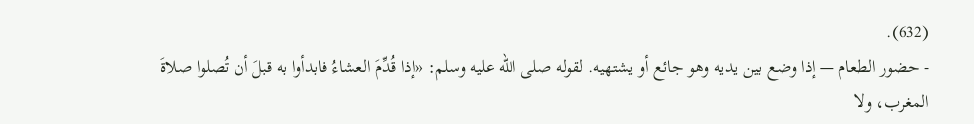(632).
- حضور الطعام — إذا وضع بين يديه وهو جائع أو يشتهيه. لقوله صلى الله عليه وسلم: «إذا قُدِّمَ العشاءُ فابدأوا به قبلَ أن تُصلوا صلاةَ المغرب، ولا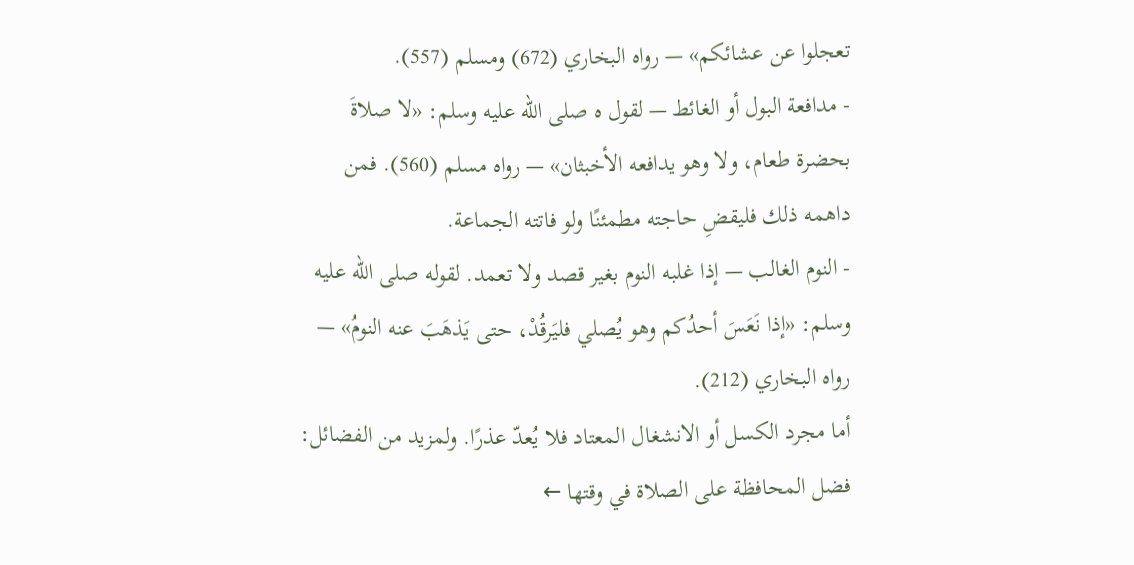تعجلوا عن عشائكم» — رواه البخاري (672) ومسلم (557).
- مدافعة البول أو الغائط — لقول ه صلى الله عليه وسلم: «لا صلاةَ بحضرة طعام، ولا وهو يدافعه الأخبثان» — رواه مسلم (560). فمن داهمه ذلك فليقضِ حاجته مطمئنًا ولو فاتته الجماعة.
- النوم الغالب — إذا غلبه النوم بغير قصد ولا تعمد. لقوله صلى الله عليه وسلم: «إذا نَعَسَ أحدُكم وهو يُصلي فليَرقُدْ، حتى يَذهَبَ عنه النومُ» — رواه البخاري (212).
أما مجرد الكسل أو الانشغال المعتاد فلا يُعدّ عذرًا. ولمزيد من الفضائل: فضل المحافظة على الصلاة في وقتها ←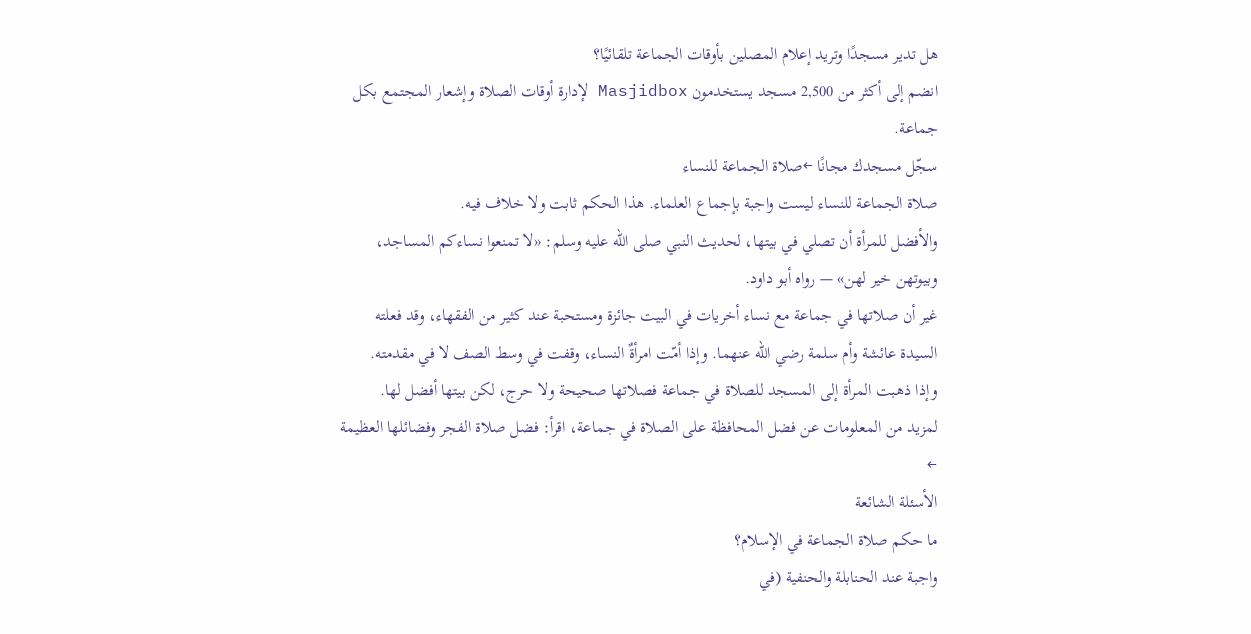هل تدير مسجدًا وتريد إعلام المصلين بأوقات الجماعة تلقائيًا؟
انضم إلى أكثر من 2,500 مسجد يستخدمون Masjidbox لإدارة أوقات الصلاة وإشعار المجتمع بكل جماعة.
سجّل مسجدك مجانًا ←صلاة الجماعة للنساء
صلاة الجماعة للنساء ليست واجبة بإجماع العلماء. هذا الحكم ثابت ولا خلاف فيه.
والأفضل للمرأة أن تصلي في بيتها، لحديث النبي صلى الله عليه وسلم: «لا تمنعوا نساءكم المساجد، وبيوتهن خير لهن» — رواه أبو داود.
غير أن صلاتها في جماعة مع نساء أخريات في البيت جائزة ومستحبة عند كثير من الفقهاء، وقد فعلته السيدة عائشة وأم سلمة رضي الله عنهما. وإذا أمّت امرأةٌ النساء، وقفت في وسط الصف لا في مقدمته.
وإذا ذهبت المرأة إلى المسجد للصلاة في جماعة فصلاتها صحيحة ولا حرج، لكن بيتها أفضل لها.
لمزيد من المعلومات عن فضل المحافظة على الصلاة في جماعة، اقرأ: فضل صلاة الفجر وفضائلها العظيمة ←
الأسئلة الشائعة
ما حكم صلاة الجماعة في الإسلام؟
واجبة عند الحنابلة والحنفية (في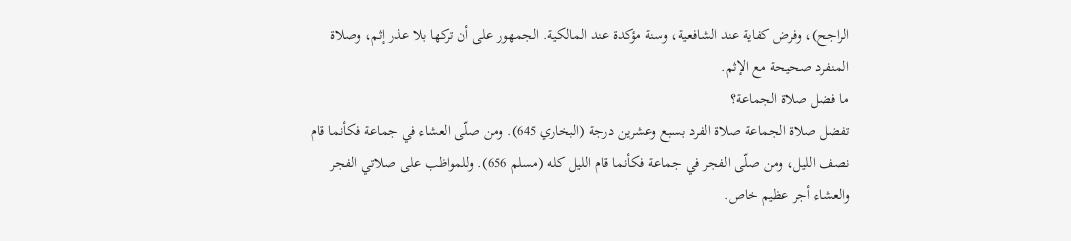الراجح)، وفرض كفاية عند الشافعية، وسنة مؤكدة عند المالكية. الجمهور على أن تركها بلا عذر إثم، وصلاة المنفرد صحيحة مع الإثم.
ما فضل صلاة الجماعة؟
تفضل صلاة الجماعة صلاة الفرد بسبع وعشرين درجة (البخاري 645). ومن صلّى العشاء في جماعة فكأنما قام نصف الليل، ومن صلّى الفجر في جماعة فكأنما قام الليل كله (مسلم 656). وللمواظب على صلاتي الفجر والعشاء أجر عظيم خاص.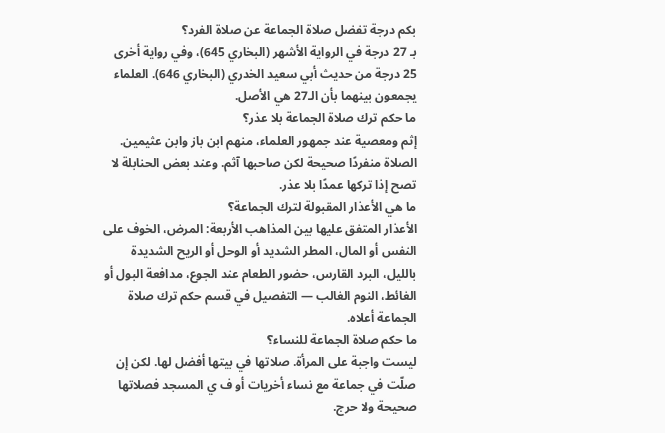بكم درجة تفضل صلاة الجماعة عن صلاة الفرد؟
بـ 27 درجة في الرواية الأشهر (البخاري 645)، وفي رواية أخرى 25 درجة من حديث أبي سعيد الخدري (البخاري 646). العلماء يجمعون بينهما بأن الـ27 هي الأصل.
ما حكم ترك صلاة الجماعة بلا عذر؟
إثم ومعصية عند جمهور العلماء، منهم ابن باز وابن عثيمين. الصلاة منفردًا صحيحة لكن صاحبها آثم. وعند بعض الحنابلة لا تصح إذا تركها عمدًا بلا عذر.
ما هي الأعذار المقبولة لترك الجماعة؟
الأعذار المتفق عليها بين المذاهب الأربعة: المرض، الخوف على النفس أو المال، المطر الشديد أو الوحل أو الريح الشديدة بالليل، البرد القارس، حضور الطعام عند الجوع، مدافعة البول أو الغائط، النوم الغالب — التفصيل في قسم حكم ترك صلاة الجماعة أعلاه.
ما حكم صلاة الجماعة للنساء؟
ليست واجبة على المرأة. صلاتها في بيتها أفضل لها. لكن إن صلّت في جماعة مع نساء أخريات أو ف ي المسجد فصلاتها صحيحة ولا حرج.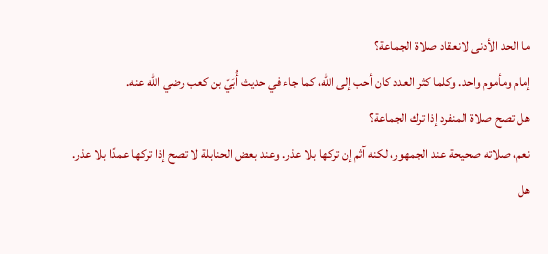ما الحد الأدنى لانعقاد صلاة الجماعة؟
إمام ومأموم واحد. وكلما كثر العدد كان أحب إلى الله، كما جاء في حديث أُبَيّ بن كعب رضي الله عنه.
هل تصح صلاة المنفرد إذا ترك الجماعة؟
نعم، صلاته صحيحة عند الجمهور، لكنه آثم إن تركها بلا عذر. وعند بعض الحنابلة لا تصح إذا تركها عمدًا بلا عذر.
هل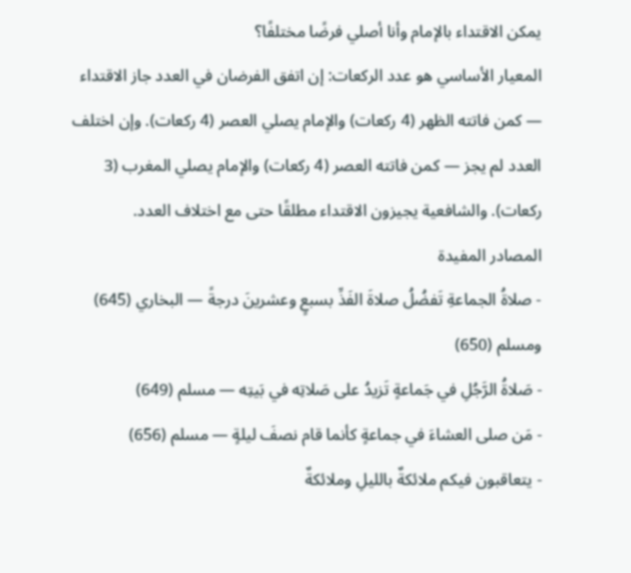يمكن الاقتداء بالإمام وأنا أصلي فرضًا مختلفًا؟
المعيار الأساسي هو عدد الركعات: إن اتفق الفرضان في العدد جاز الاقتداء — كمن فاتته الظهر (4 ركعات) والإمام يصلي العصر (4 ركعات). وإن اختلف العدد لم يجز — كمن فاتته العصر (4 ركعات) والإمام يصلي المغرب (3 ركعات). والشافعية يجيزون الاقتداء مطلقًا حتى مع اختلاف العدد.
المصادر المفيدة
- صلاةُ الجماعةِ تَفضُلُ صلاةَ الفَذِّ بسبعٍ وعشرينَ درجةً — البخاري (645) ومسلم (650)
- صَلاةُ الرَّجُلِ في جَماعةٍ تَزيدُ على صَلاتِه في بَيتِه — مسلم (649)
- مَن صلى العشاءَ في جماعةٍ كأنما قام نصفَ ليلةٍ — مسلم (656)
- يتعاقبون فيكم ملائكةٌ بالليلِ وملائكةٌ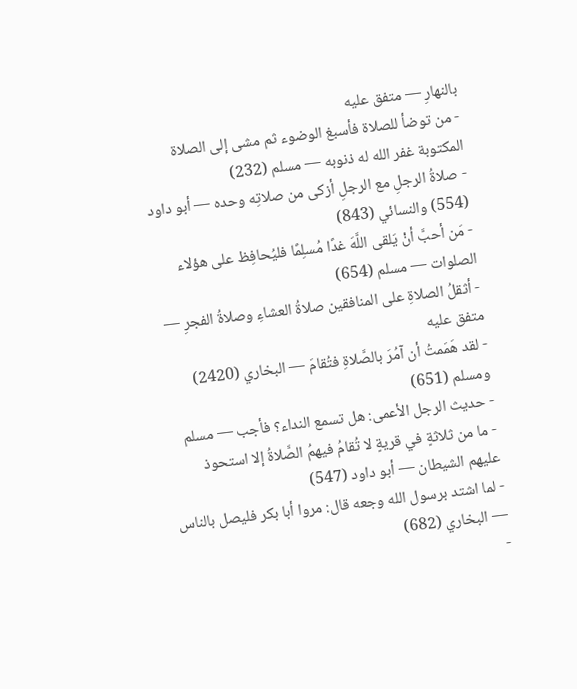بالنهارِ — متفق عليه
- من توضأ للصلاة فأسبغ الوضوء ثم مشى إلى الصلاة المكتوبة غفر الله له ذنوبه — مسلم (232)
- صلاةُ الرجلِ مع الرجلِ أزكى من صلاتِه وحده — أبو داود (554) والنسائي (843)
- مَن أحبَّ أنْ يَلقى اللَّهَ غدًا مُسلِمًا فليُحافِظ على هؤلاء الصلوات — مسلم (654)
- أثقلُ الصلاةِ على المنافقين صلاةُ العشاءِ وصلاةُ الفجرِ — متفق عليه
- لقد هَمَمتُ أن آمُرَ بالصَّلاةِ فتُقامَ — البخاري (2420) ومسلم (651)
- حديث الرجل الأعمى: هل تسمع النداء؟ فأجب — مسلم
- ما من ثلاثةٍ في قريةٍ لا تُقامُ فيهمُ الصَّلاةُ إلا استحوذ عليهم الشيطان — أبو داود (547)
- لما اشتد برسول الله وجعه قال: مروا أبا بكر فليصل بالناس — البخاري (682)
-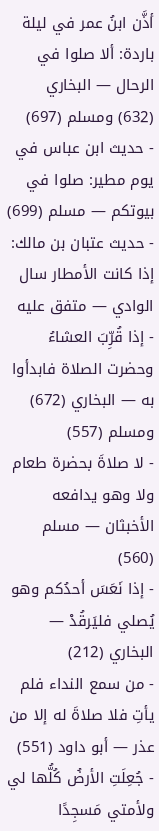أذَّن ابنُ عمر في ليلة باردة: ألا صلوا في الرحال — البخاري (632) ومسلم (697)
- حديث ابن عباس في يوم مطير: صلوا في بيوتكم — مسلم (699)
- حديث عتبان بن مالك: إذا كانت الأمطار سال الوادي — متفق عليه
- إذا قُرِّبَ العشاءُ وحضرت الصلاة فابدأوا به — البخاري (672) ومسلم (557)
- لا صلاةَ بحضرة طعام ولا وهو يدافعه الأخبثان — مسلم (560)
- إذا نَعَسَ أحدُكم وهو يُصلي فليَرقُدْ — البخاري (212)
- من سمع النداء فلم يأتِ فلا صلاةَ له إلا من عذر — أبو داود (551)
- جُعِلَتِ الأرضُ كُلُّها لي ولأمتي مَسجِدًا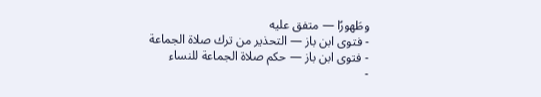وطَهورًا — متفق عليه
- فتوى ابن باز — التحذير من ترك صلاة الجماعة
- فتوى ابن باز — حكم صلاة الجماعة للنساء
-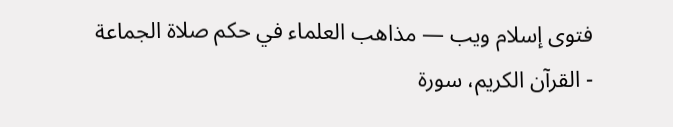فتوى إسلام ويب — مذاهب العلماء في حكم صلاة الجماعة
- القرآن الكريم، سورة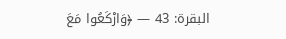البقرة: 43 — ﴿وَارْكَعُوا مَعَ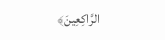الرَّاكِعِينَ﴾